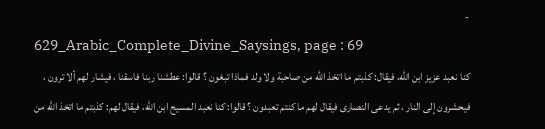-
629_Arabic_Complete_Divine_Saysings, page : 69
كنا نعبد عزيز ابن الله، فيقال: كذبتم ما اتخذ الله من صاحبة ولا ولد فماذا تبغون ؟ قالوا: عطشنا ربنا فاسقنا ، فيشار لهم ألا ترون ، فيحشرون إلى النار ، ثم يدعى النصارى فيقال لهم ما كنتم تعبدون ؟ قالوا: كنا نعبد المسيح ابن الله، فيقال لهم: كذبتم ما اتخذ الله من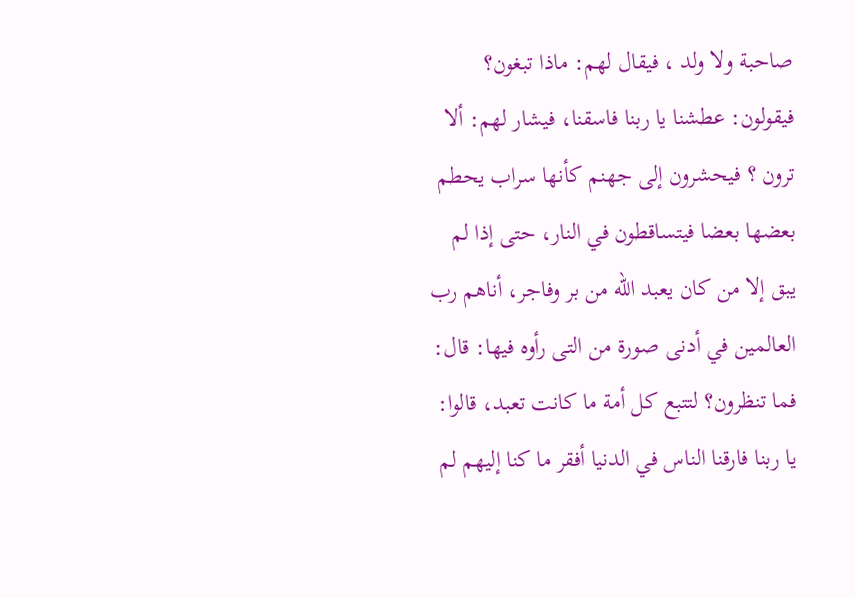صاحبة ولا ولد ، فيقال لهم: ماذا تبغون؟ فيقولون: عطشنا يا ربنا فاسقنا، فيشار لهم: ألا ترون ؟ فيحشرون إلى جهنم كأنها سراب يحطم بعضها بعضا فيتساقطون في النار، حتى إذا لم يبق إلا من كان يعبد الله من بر وفاجر، أناهم رب العالمين في أدنى صورة من التى رأوه فيها: قال: فما تنظرون؟ لتتبع كل أمة ما كانت تعبد، قالوا: يا ربنا فارقنا الناس في الدنيا أفقر ما كنا إليهم لم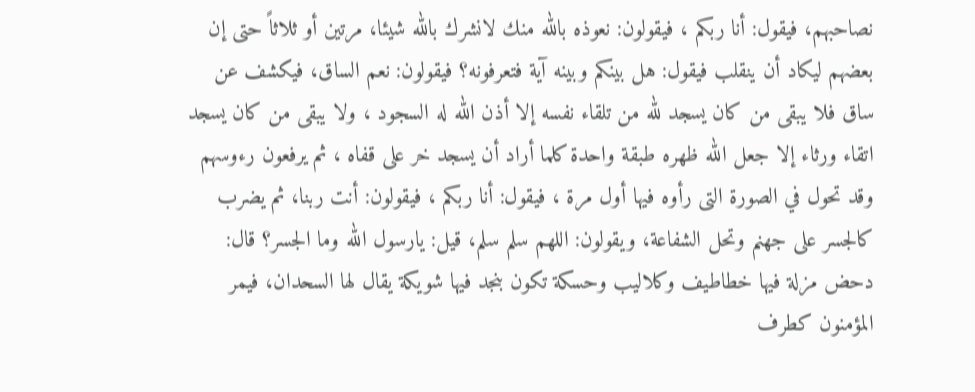نصاحبهم، فيقول: أنا ربكم ، فيقولون: نعوذه بالله منك لانشرك بالله شيئا، مرتين أو ثلاثاً حتى إن بعضهم ليكاد أن ينقلب فيقول: هل بينكم وبينه آية فتعرفونه؟ فيقولون: نعم الساق، فيكشف عن ساق فلا يبقى من كان يسجد لله من تلقاء نفسه إلا أذن الله له السجود ، ولا يبقى من كان يسجد اتقاء ورثاء إلا جعل الله ظهره طبقة واحدة كلما أراد أن يسجد خر على قفاه ، ثم يرفعون رءوسهم وقد تحول في الصورة التى رأوه فيها أول مرة ، فيقول: أنا ربكم ، فيقولون: أنت ربنا، ثم يضرب كالجسر على جهنم وتحل الشفاعة، ويقولون: اللهم سلم سلم، قيل: يارسول الله وما الجسر؟ قال: دحض مزلة فيها خطاطيف وكلاليب وحسكة تكون بنجد فيها شويكة يقال لها السحدان، فيمر المؤمنون كطرف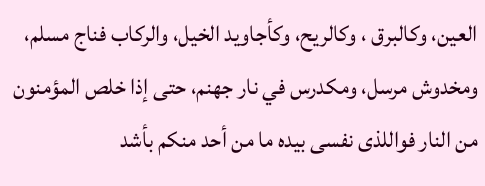العين، وكالبرق ، وكالريح، وكأجاويد الخيل، والركاب فناج مسلم، ومخدوش مرسل، ومكدرس في نار جهنم، حتى إذا خلص المؤمنون من النار فواللذى نفسى بيده ما من أحد منكم بأشد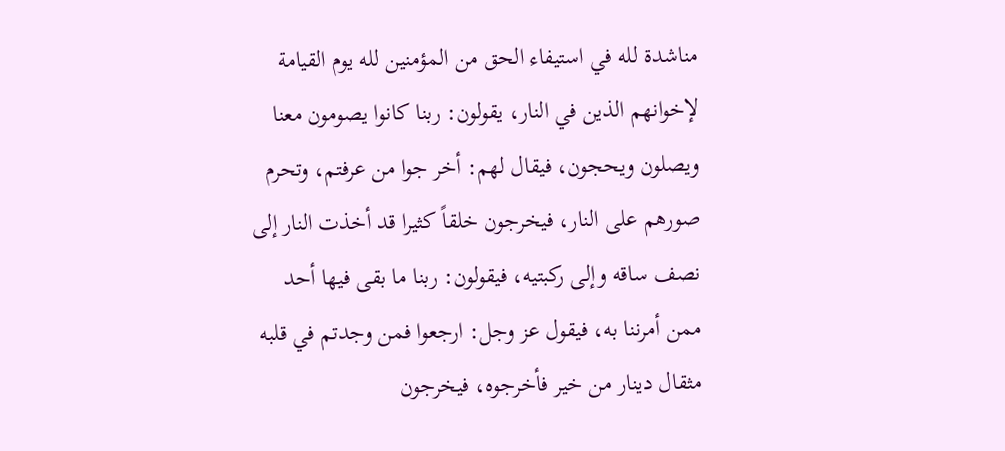مناشدة لله في استيفاء الحق من المؤمنين لله يوم القيامة لإخوانهم الذين في النار، يقولون: ربنا كانوا يصومون معنا ويصلون ويحجون، فيقال لهم: أخر جوا من عرفتم، وتحرم صورهم على النار، فيخرجون خلقاً كثيرا قد أخذت النار إلى نصف ساقه وإلى ركبتيه، فيقولون: ربنا ما بقى فيها أحد ممن أمرننا به، فيقول عز وجل: ارجعوا فمن وجدتم في قلبه مثقال دينار من خير فأخرجوه، فيخرجون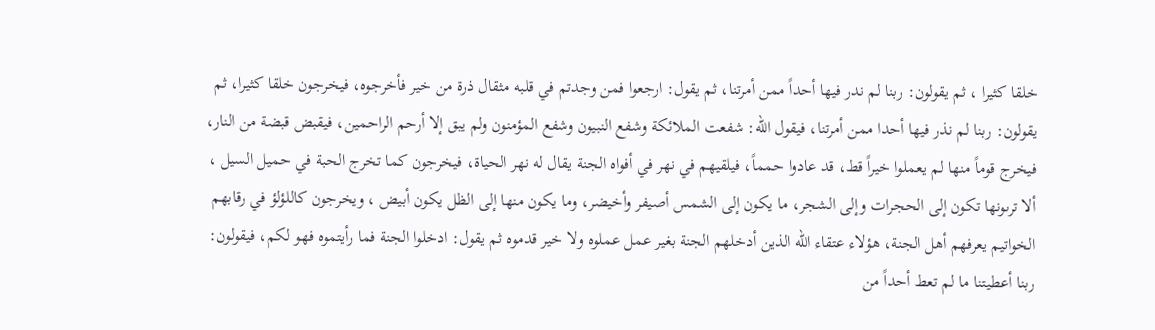خلقا كثيرا ، ثم يقولون: ربنا لم ندر فيها أحداً ممن أمرتنا، ثم يقول: ارجعوا فمن وجدتم في قلبه مثقال ذرة من خير فأخرجوه، فيخرجون خلقا كثيرا، ثم يقولون: ربنا لم نذر فيها أحدا ممن أمرتنا، فيقول الله: شفعت الملائكة وشفع النبيون وشفع المؤمنون ولم يبق إلا أرحم الراحمين، فيقبض قبضة من النار، فيخرج قوماً منها لم يعملوا خيراً قط، قد عادوا حمماً، فيلقيهم في نهر في أفواه الجنة يقال له نهر الحياة، فيخرجون كما تخرج الحبة في حميل السيل ، ألا ترىونها تكون إلى الحجرات وإلى الشجر، ما يكون إلى الشمس أصيفر وأخيضر، وما يكون منها إلى الظل يكون أبيض ، ويخرجون كاللؤلؤ في رقابهم الخواتيم يعرفهم أهل الجنة، هؤلاء عتقاء الله الذين أدخلهم الجنة بغير عمل عملوه ولا خير قدموه ثم يقول: ادخلوا الجنة فما رأيتموه فهو لكم، فيقولون: ربنا أعطيتنا ما لم تعط أحداً من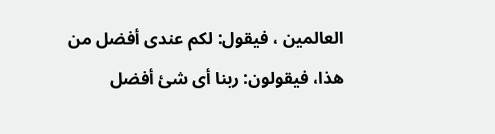العالمين ، فيقول: لكم عندى أفضل من هذا، فيقولون: ربنا أى شئ أفضل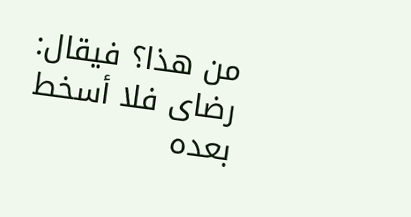من هذا؟ فيقال: رضاى فلا أسخط بعده